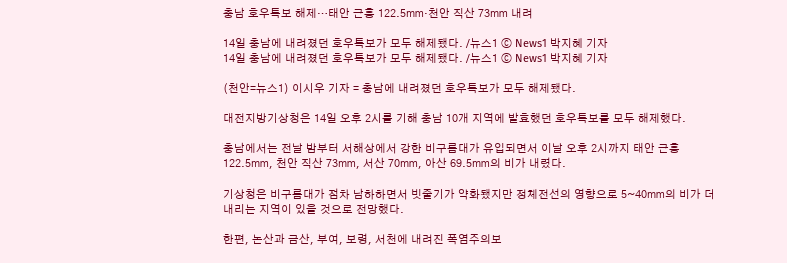충남 호우특보 해제…태안 근흥 122.5㎜·천안 직산 73㎜ 내려

14일 충남에 내려졌던 호우특보가 모두 해제됐다. /뉴스1 ⓒ News1 박지혜 기자
14일 충남에 내려졌던 호우특보가 모두 해제됐다. /뉴스1 ⓒ News1 박지혜 기자

(천안=뉴스1) 이시우 기자 = 충남에 내려졌던 호우특보가 모두 해제됐다.

대전지방기상청은 14일 오후 2시를 기해 충남 10개 지역에 발효했던 호우특보를 모두 해제했다.

충남에서는 전날 밤부터 서해상에서 강한 비구름대가 유입되면서 이날 오후 2시까지 태안 근흥 122.5㎜, 천안 직산 73㎜, 서산 70㎜, 아산 69.5㎜의 비가 내렸다.

기상청은 비구름대가 점차 남하하면서 빗줄기가 약화됐지만 정체전선의 영향으로 5~40㎜의 비가 더 내리는 지역이 있을 것으로 전망했다.

한편, 논산과 금산, 부여, 보령, 서천에 내려진 폭염주의보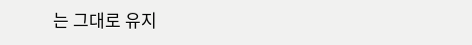는 그대로 유지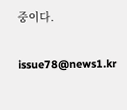중이다.

issue78@news1.kr